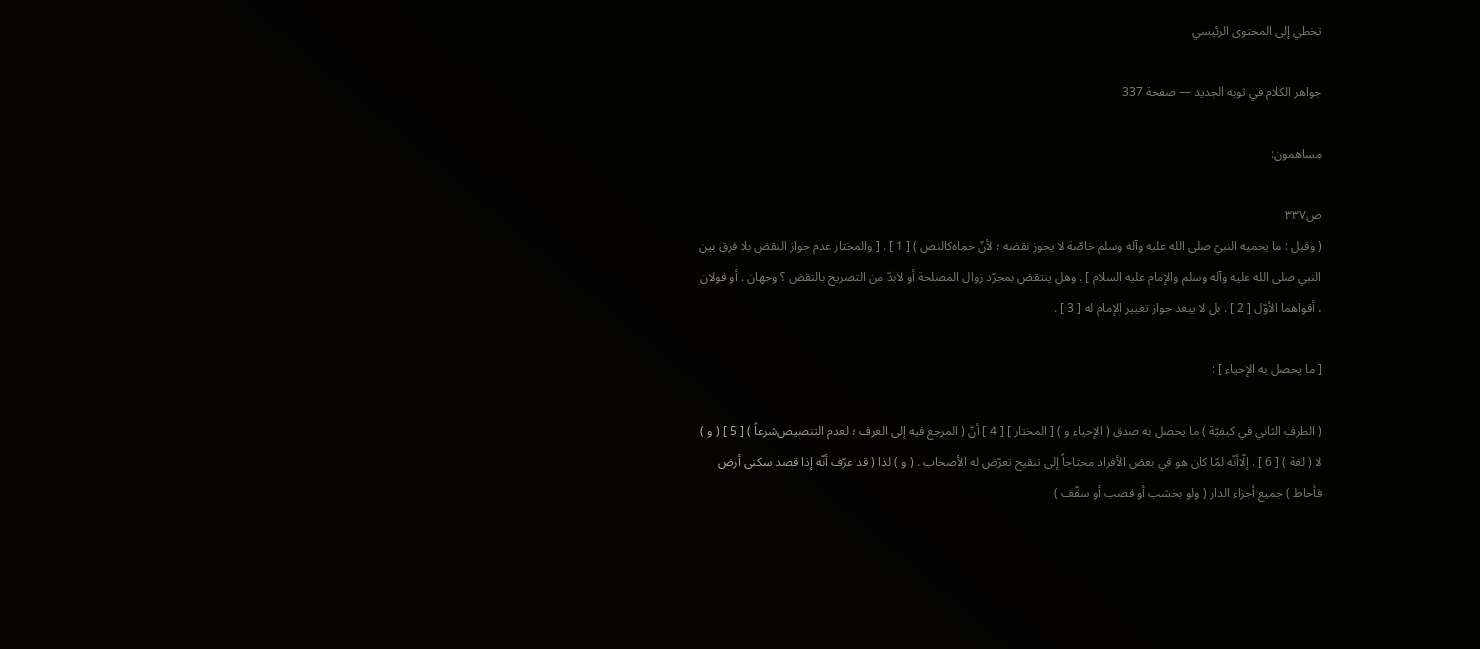تخطي إلى المحتوى الرئيسي

جواهر الكلام في ثوبه الجديد — صفحة 337

مساهمون:

ص٣٣٧
( وقيل : ما يحميه النبيّ صلى الله عليه وآله وسلم خاصّة لا يجوز نقضه ؛ لأنّ حماه‌كالنص ) [ 1 ] . [ والمختار عدم جواز النقض بلا فرق بين النبي صلى الله عليه وآله وسلم والإمام عليه السلام ] . وهل ينتقض بمجرّد زوال المصلحة أو لابدّ من التصريح بالنقض ؟ وجهان . أو قولان ، أقواهما الأوّل [ 2 ] . بل لا يبعد جواز تغيير الإمام له [ 3 ] .

[ ما يحصل به الإحياء ] :

( الطرف الثاني في كيفيّة ) ما يحصل به صدق ( الإحياء و ) [ المختار ] [ 4 ] أنّ ( المرجع فيه إلى العرف ؛ لعدم التنصيص‌شرعاً ) [ 5 ] ( و ) لا ( لغة ) [ 6 ] . إلّاأنّه لمّا كان هو في بعض الأفراد محتاجاً إلى تنقيح تعرّض له الأصحاب . ( و ) لذا ( قد عرّف أنّه إذا قصد سكنى أرض فأحاط ) جميع أجزاء الدار ( ولو بخشب أو قصب أو سقّف )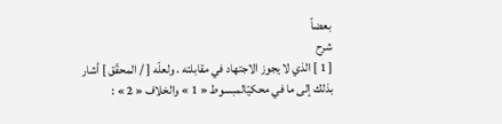بعضاً
شرح
[ 1 ] الذي لا يجوز الاجتهاد في مقابلته . ولعلّه [ / المحقّق ] أشار بذلك إلى ما في محكيّالمبسوط « 1 » والخلاف « 2 » :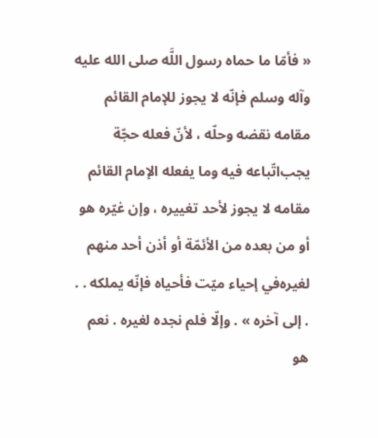« فأمّا ما حماه رسول اللَّه صلى الله عليه وآله وسلم فإنّه لا يجوز للإمام القائم مقامه نقضه وحلّه ، لأنّ فعله حجّة يجب‌اتّباعه فيه وما يفعله الإمام القائم مقامه لا يجوز لأحد تغييره ، وإن غيّره هو أو من بعده من الأئمّة أو أذن أحد منهم لغيره‌في إحياء ميّت فأحياه فإنّه يملكه . . . إلى آخره » . وإلّا فلم نجده لغيره . نعم هو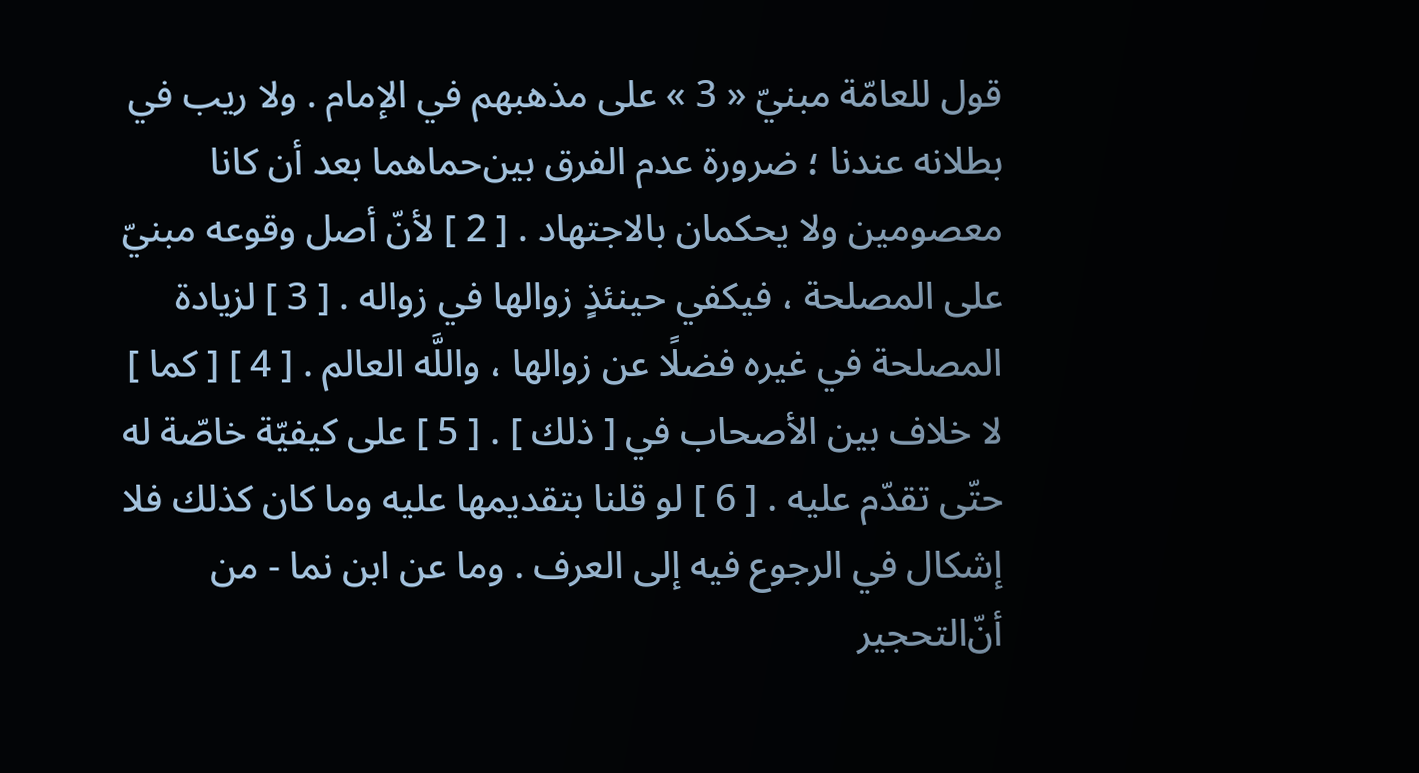قول للعامّة مبنيّ « 3 » على مذهبهم في الإمام . ولا ريب في بطلانه عندنا ؛ ضرورة عدم الفرق بين‌حماهما بعد أن كانا معصومين ولا يحكمان بالاجتهاد . [ 2 ] لأنّ أصل وقوعه مبنيّ على المصلحة ، فيكفي حينئذٍ زوالها في زواله . [ 3 ] لزيادة المصلحة في غيره فضلًا عن زوالها ، واللَّه العالم . [ 4 ] [ كما ] لا خلاف بين الأصحاب في [ ذلك ] . [ 5 ] على كيفيّة خاصّة له حتّى تقدّم عليه . [ 6 ] لو قلنا بتقديمها عليه وما كان كذلك فلا إشكال في الرجوع فيه إلى العرف . وما عن ابن نما - من أن‌ّالتحجير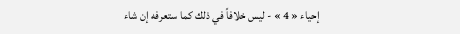إحياء « 4 » - ليس خلافاً في ذلك كما ستعرفه إن شاء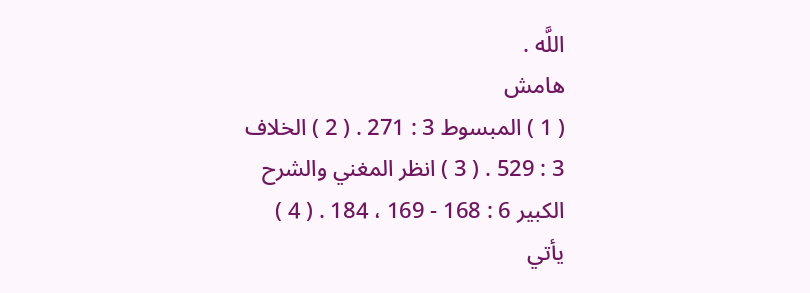اللَّه .
هامش
( 1 ) المبسوط 3 : 271 . ( 2 ) الخلاف 3 : 529 . ( 3 ) انظر المغني والشرح الكبير 6 : 168 - 169 ، 184 . ( 4 ) يأتي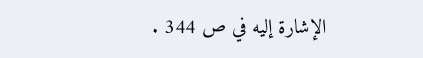الإشارة إليه في ص 344 .